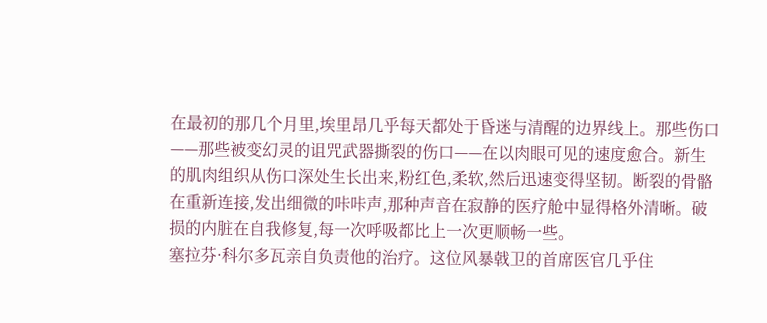在最初的那几个月里,埃里昂几乎每天都处于昏迷与清醒的边界线上。那些伤口——那些被变幻灵的诅咒武器撕裂的伤口——在以肉眼可见的速度愈合。新生的肌肉组织从伤口深处生长出来,粉红色,柔软,然后迅速变得坚韧。断裂的骨骼在重新连接,发出细微的咔咔声,那种声音在寂静的医疗舱中显得格外清晰。破损的内脏在自我修复,每一次呼吸都比上一次更顺畅一些。
塞拉芬·科尔多瓦亲自负责他的治疗。这位风暴戟卫的首席医官几乎住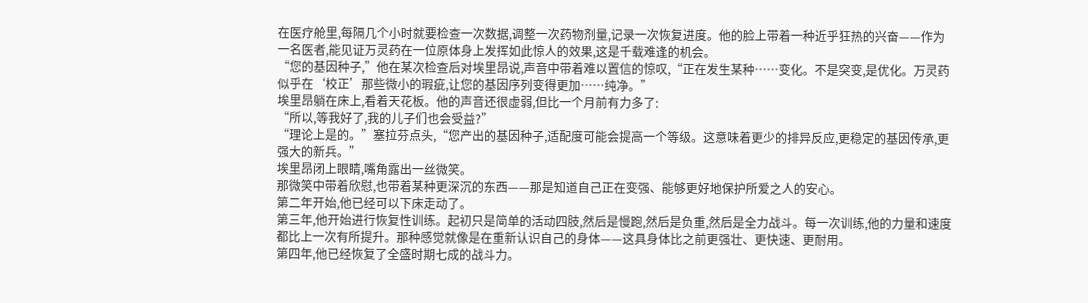在医疗舱里,每隔几个小时就要检查一次数据,调整一次药物剂量,记录一次恢复进度。他的脸上带着一种近乎狂热的兴奋——作为一名医者,能见证万灵药在一位原体身上发挥如此惊人的效果,这是千载难逢的机会。
“您的基因种子,”他在某次检查后对埃里昂说,声音中带着难以置信的惊叹,“正在发生某种……变化。不是突变,是优化。万灵药似乎在‘校正’那些微小的瑕疵,让您的基因序列变得更加……纯净。”
埃里昂躺在床上,看着天花板。他的声音还很虚弱,但比一个月前有力多了:
“所以,等我好了,我的儿子们也会受益?”
“理论上是的。”塞拉芬点头,“您产出的基因种子,适配度可能会提高一个等级。这意味着更少的排异反应,更稳定的基因传承,更强大的新兵。”
埃里昂闭上眼睛,嘴角露出一丝微笑。
那微笑中带着欣慰,也带着某种更深沉的东西——那是知道自己正在变强、能够更好地保护所爱之人的安心。
第二年开始,他已经可以下床走动了。
第三年,他开始进行恢复性训练。起初只是简单的活动四肢,然后是慢跑,然后是负重,然后是全力战斗。每一次训练,他的力量和速度都比上一次有所提升。那种感觉就像是在重新认识自己的身体——这具身体比之前更强壮、更快速、更耐用。
第四年,他已经恢复了全盛时期七成的战斗力。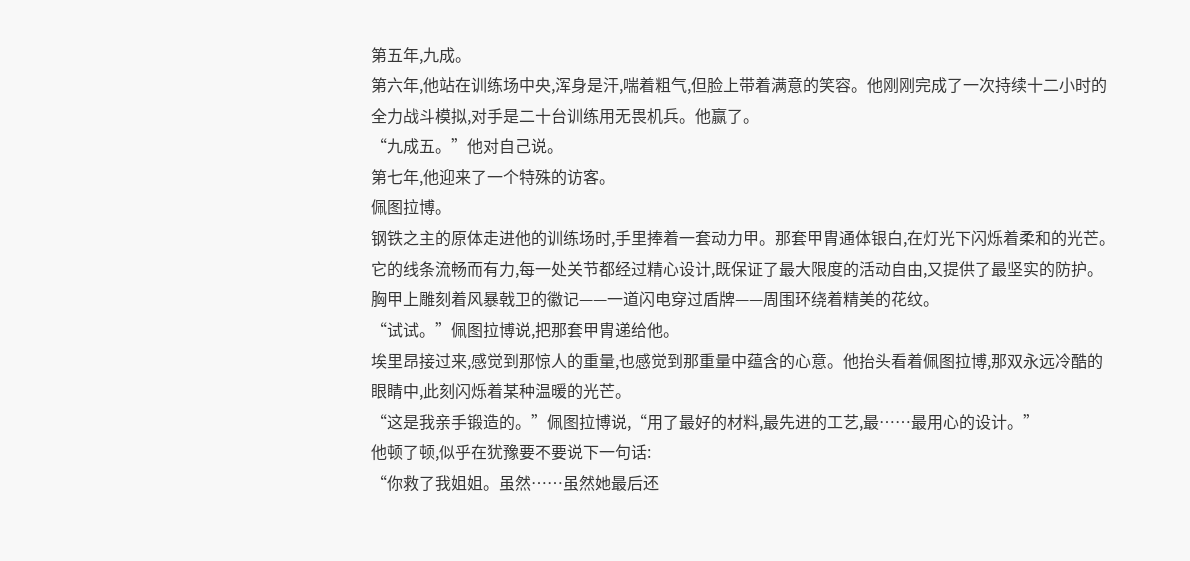第五年,九成。
第六年,他站在训练场中央,浑身是汗,喘着粗气,但脸上带着满意的笑容。他刚刚完成了一次持续十二小时的全力战斗模拟,对手是二十台训练用无畏机兵。他赢了。
“九成五。”他对自己说。
第七年,他迎来了一个特殊的访客。
佩图拉博。
钢铁之主的原体走进他的训练场时,手里捧着一套动力甲。那套甲胄通体银白,在灯光下闪烁着柔和的光芒。它的线条流畅而有力,每一处关节都经过精心设计,既保证了最大限度的活动自由,又提供了最坚实的防护。胸甲上雕刻着风暴戟卫的徽记——一道闪电穿过盾牌——周围环绕着精美的花纹。
“试试。”佩图拉博说,把那套甲胄递给他。
埃里昂接过来,感觉到那惊人的重量,也感觉到那重量中蕴含的心意。他抬头看着佩图拉博,那双永远冷酷的眼睛中,此刻闪烁着某种温暖的光芒。
“这是我亲手锻造的。”佩图拉博说,“用了最好的材料,最先进的工艺,最……最用心的设计。”
他顿了顿,似乎在犹豫要不要说下一句话:
“你救了我姐姐。虽然……虽然她最后还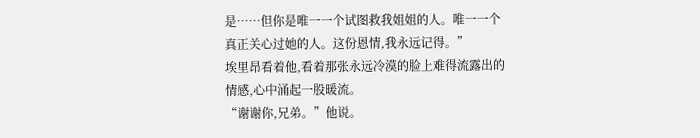是……但你是唯一一个试图救我姐姐的人。唯一一个真正关心过她的人。这份恩情,我永远记得。”
埃里昂看着他,看着那张永远冷漠的脸上难得流露出的情感,心中涌起一股暖流。
“谢谢你,兄弟。”他说。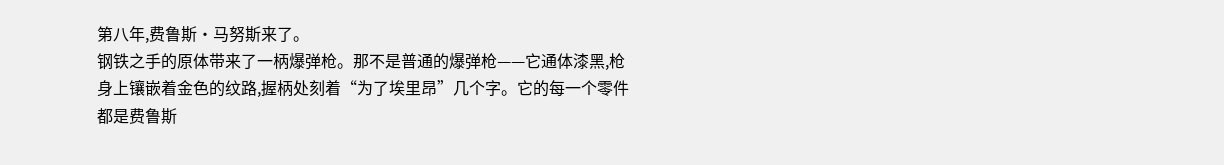第八年,费鲁斯·马努斯来了。
钢铁之手的原体带来了一柄爆弹枪。那不是普通的爆弹枪——它通体漆黑,枪身上镶嵌着金色的纹路,握柄处刻着“为了埃里昂”几个字。它的每一个零件都是费鲁斯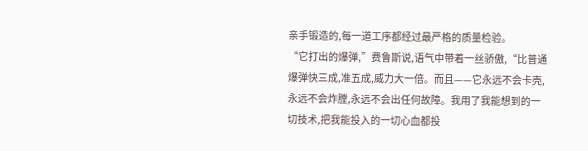亲手锻造的,每一道工序都经过最严格的质量检验。
“它打出的爆弹,”费鲁斯说,语气中带着一丝骄傲,“比普通爆弹快三成,准五成,威力大一倍。而且——它永远不会卡壳,永远不会炸膛,永远不会出任何故障。我用了我能想到的一切技术,把我能投入的一切心血都投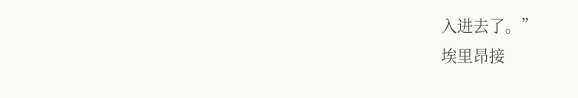入进去了。”
埃里昂接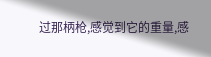过那柄枪,感觉到它的重量,感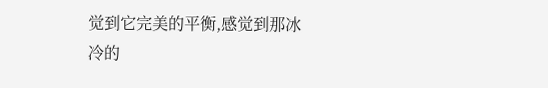觉到它完美的平衡,感觉到那冰冷的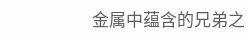金属中蕴含的兄弟之